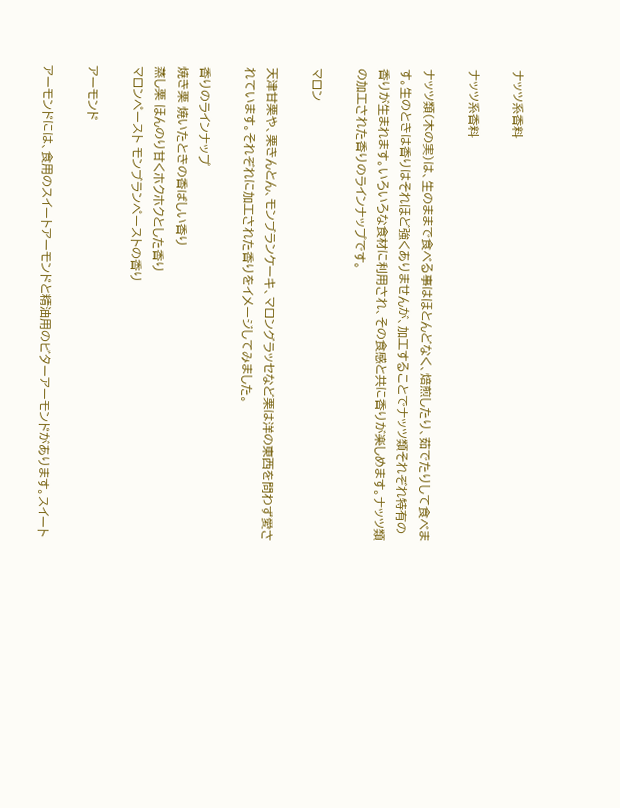ナッツ系香料

ナッツ系香料

ナッツ類(木の実)は、生のままで食べる事はほとんどなく、焙煎したり、茹でたりして食べます。生のときは香りはそれほど強くありませんが、加工することでナッツ類それぞれ特有の香りが生まれます。いろいろな食材に利用され、その食感と共に香りが楽しめます。ナッツ類の加工された香りのラインナップです。

マロン

天津甘栗や、栗きんとん、モンブランケーキ、マロングラッセなど栗は洋の東西を問わず愛されています。それぞれに加工された香りをイメージしてみました。

香りのラインナップ
焼き栗 焼いたときの香ばしい香り
蒸し栗 ほんのり甘くホクホクとした香り
マロンペースト モンブランペーストの香り

アーモンド

アーモンドには、食用のスイートアーモンドと精油用のビターアーモンドがあります。スイート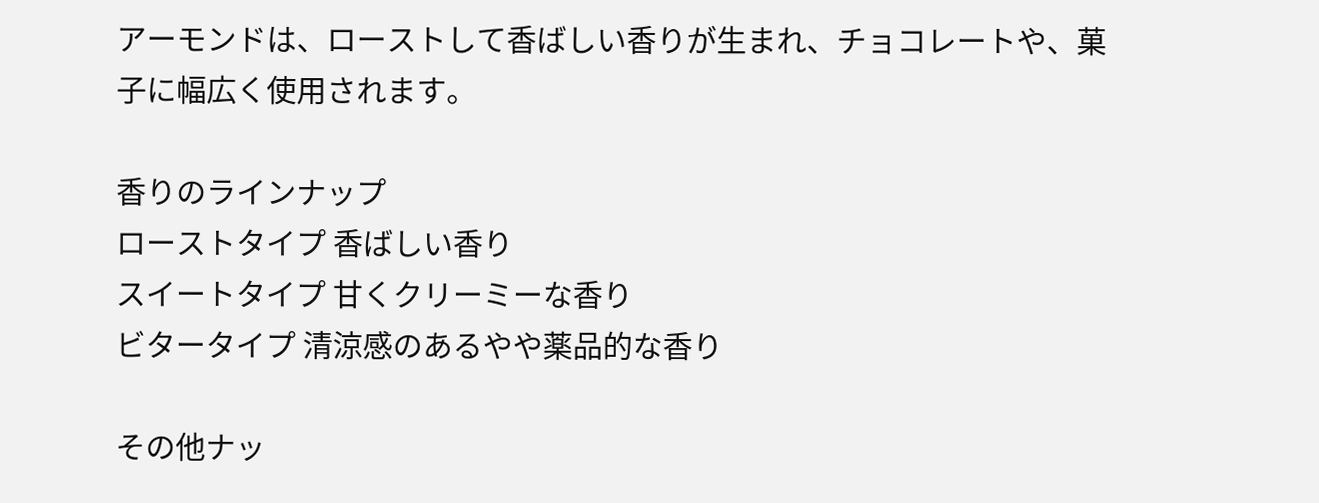アーモンドは、ローストして香ばしい香りが生まれ、チョコレートや、菓子に幅広く使用されます。

香りのラインナップ
ローストタイプ 香ばしい香り
スイートタイプ 甘くクリーミーな香り
ビタータイプ 清涼感のあるやや薬品的な香り

その他ナッ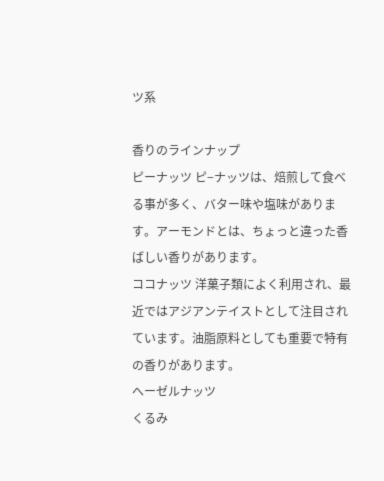ツ系

香りのラインナップ
ピーナッツ ピ−ナッツは、焙煎して食べる事が多く、バター味や塩味があります。アーモンドとは、ちょっと違った香ばしい香りがあります。
ココナッツ 洋菓子類によく利用され、最近ではアジアンテイストとして注目されています。油脂原料としても重要で特有の香りがあります。
へーゼルナッツ
くるみ